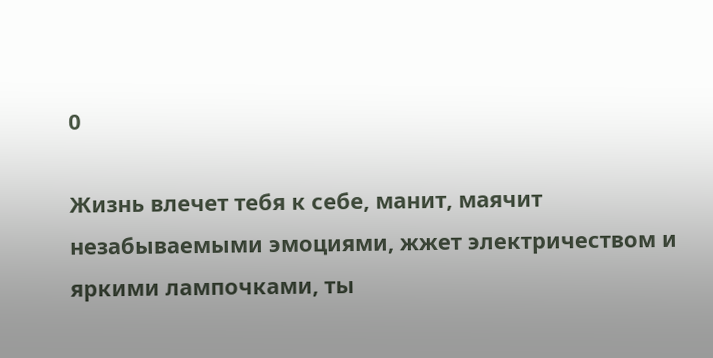0

Жизнь влечет тебя к себе, манит, маячит незабываемыми эмоциями, жжет электричеством и яркими лампочками, ты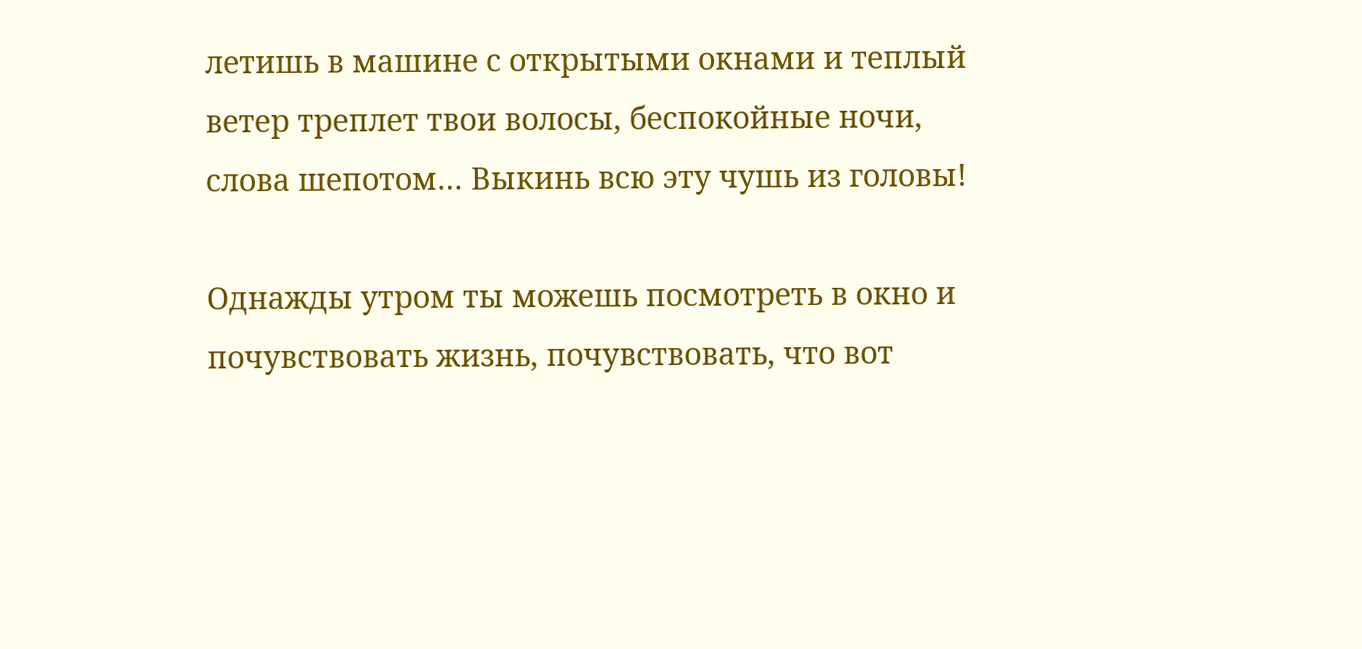летишь в машине с открытыми окнами и теплый ветер треплет твои волосы, беспокойные ночи, слова шепотом… Выкинь всю эту чушь из головы!

Однажды утром ты можешь посмотреть в окно и почувствовать жизнь, почувствовать, что вот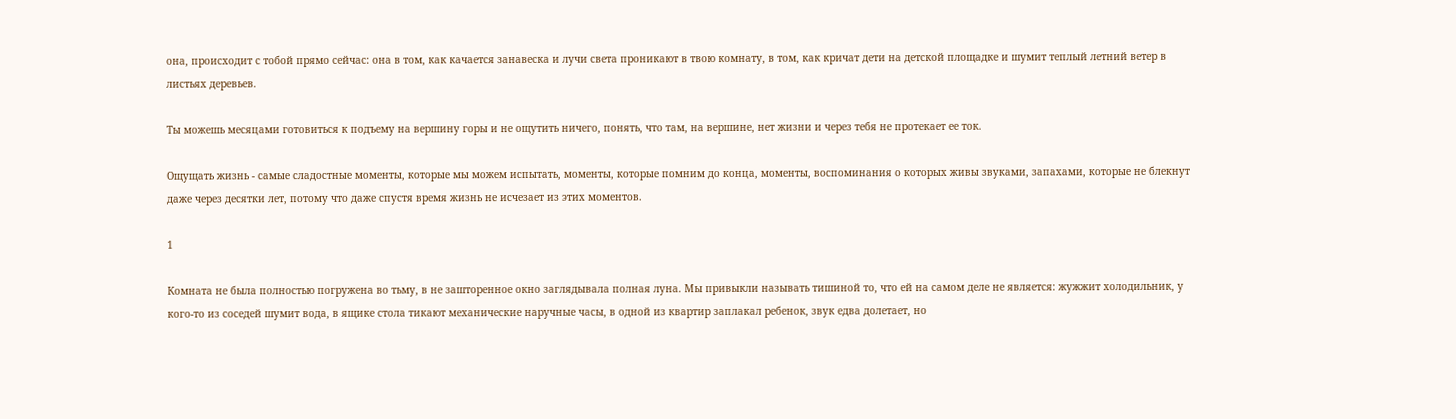она, происходит с тобой прямо сейчас: она в том, как качается занавеска и лучи света проникают в твою комнату, в том, как кричат дети на детской площадке и шумит теплый летний ветер в листьях деревьев.

Ты можешь месяцами готовиться к подъему на вершину горы и не ощутить ничего, понять, что там, на вершине, нет жизни и через тебя не протекает ее ток.

Ощущать жизнь - самые сладостные моменты, которые мы можем испытать, моменты, которые помним до конца, моменты, воспоминания о которых живы звуками, запахами, которые не блекнут даже через десятки лет, потому что даже спустя время жизнь не исчезает из этих моментов.

1

Комната не была полностью погружена во тьму, в не зашторенное окно заглядывала полная луна. Мы привыкли называть тишиной то, что ей на самом деле не является: жужжит холодильник, у кого-то из соседей шумит вода, в ящике стола тикают механические наручные часы, в одной из квартир заплакал ребенок, звук едва долетает, но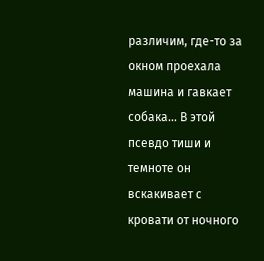различим, где-то за окном проехала машина и гавкает собака… В этой псевдо тиши и темноте он вскакивает с кровати от ночного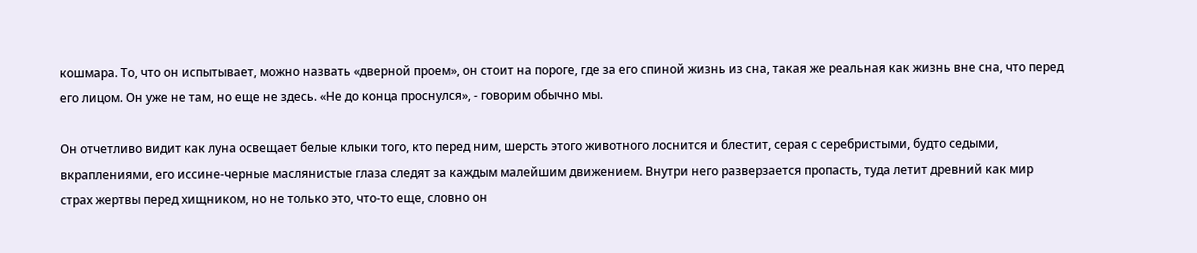кошмара. То, что он испытывает, можно назвать «дверной проем», он стоит на пороге, где за его спиной жизнь из сна, такая же реальная как жизнь вне сна, что перед его лицом. Он уже не там, но еще не здесь. «Не до конца проснулся», - говорим обычно мы.

Он отчетливо видит как луна освещает белые клыки того, кто перед ним, шерсть этого животного лоснится и блестит, серая с серебристыми, будто седыми, вкраплениями, его иссине-черные маслянистые глаза следят за каждым малейшим движением. Внутри него разверзается пропасть, туда летит древний как мир страх жертвы перед хищником, но не только это, что-то еще, словно он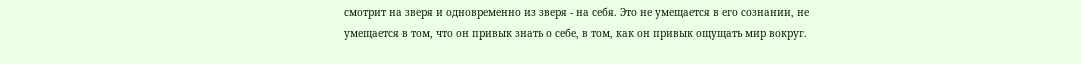смотрит на зверя и одновременно из зверя - на себя. Это не умещается в его сознании, не умещается в том, что он привык знать о себе, в том, как он привык ощущать мир вокруг.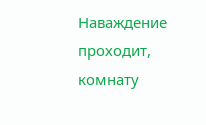Наваждение проходит, комнату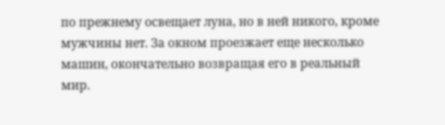по прежнему освещает луна, но в ней никого, кроме мужчины нет. За окном проезжает еще несколько машин, окончательно возвращая его в реальный мир.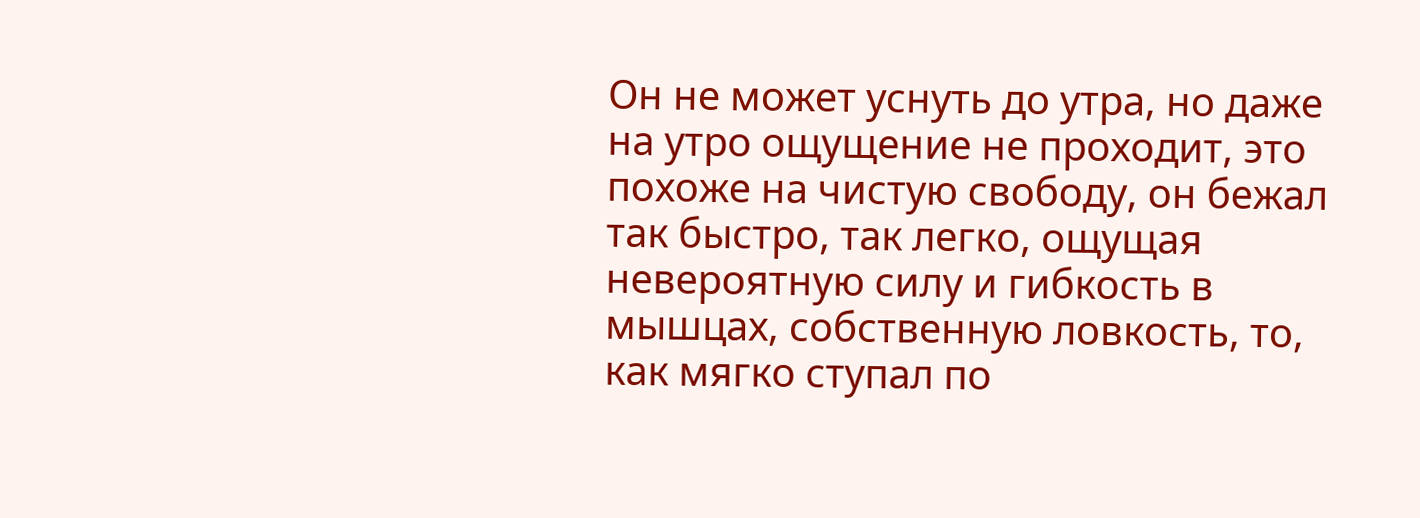Он не может уснуть до утра, но даже на утро ощущение не проходит, это похоже на чистую свободу, он бежал так быстро, так легко, ощущая невероятную силу и гибкость в мышцах, собственную ловкость, то, как мягко ступал по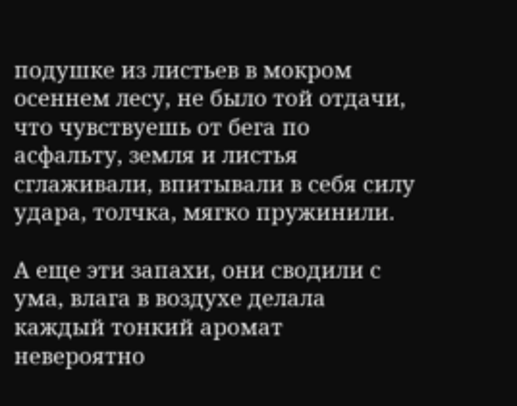подушке из листьев в мокром осеннем лесу, не было той отдачи, что чувствуешь от бега по асфальту, земля и листья сглаживали, впитывали в себя силу удара, толчка, мягко пружинили.

А еще эти запахи, они сводили с ума, влага в воздухе делала каждый тонкий аромат невероятно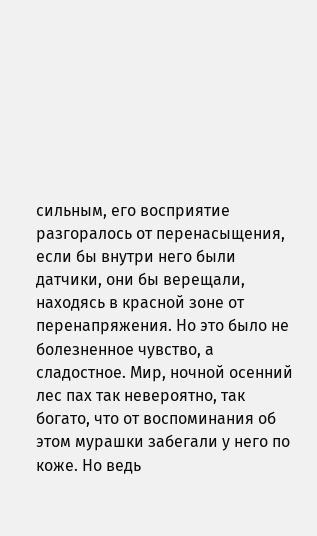сильным, его восприятие разгоралось от перенасыщения, если бы внутри него были датчики, они бы верещали, находясь в красной зоне от перенапряжения. Но это было не болезненное чувство, а сладостное. Мир, ночной осенний лес пах так невероятно, так богато, что от воспоминания об этом мурашки забегали у него по коже. Но ведь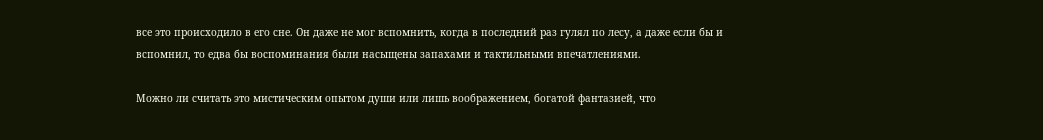все это происходило в его сне. Он даже не мог вспомнить, когда в последний раз гулял по лесу, а даже если бы и вспомнил, то едва бы воспоминания были насыщены запахами и тактильными впечатлениями.

Можно ли считать это мистическим опытом души или лишь воображением, богатой фантазией, что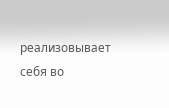реализовывает себя во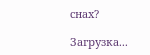снах?

Загрузка...